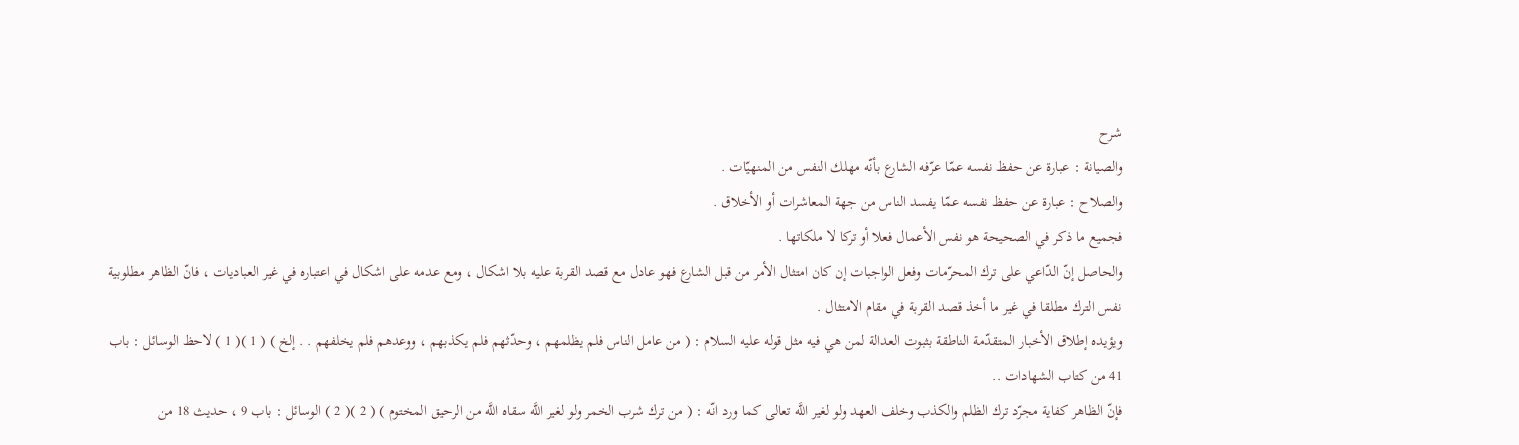شرح
والصيانة : عبارة عن حفظ نفسه عمّا عرّفه الشارع بأنّه مهلك النفس من المنهيّات .
والصلاح : عبارة عن حفظ نفسه عمّا يفسد الناس من جهة المعاشرات أو الأخلاق .
فجميع ما ذكر في الصحيحة هو نفس الأعمال فعلا أو تركا لا ملكاتها .
والحاصل إنّ الدّاعي على ترك المحرّمات وفعل الواجبات إن كان امتثال الأمر من قبل الشارع فهو عادل مع قصد القربة عليه بلا اشكال ، ومع عدمه على اشكال في اعتباره في غير العباديات ، فانّ الظاهر مطلوبية نفس الترك مطلقا في غير ما أخذ قصد القربة في مقام الامتثال .
ويؤيده إطلاق الأخبار المتقدّمة الناطقة بثبوت العدالة لمن هي فيه مثل قوله عليه السلام : ( من عامل الناس فلم يظلمهم ، وحدّثهم فلم يكذبهم ، ووعدهم فلم يخلفهم . . إلخ ) ( 1 )( 1 ) لاحظ الوسائل : باب 41 من كتاب الشهادات ..
فإنّ الظاهر كفاية مجرّد ترك الظلم والكذب وخلف العهد ولو لغير اللَّه تعالى كما ورد انّه : ( من ترك شرب الخمر ولو لغير اللَّه سقاه اللَّه من الرحيق المختوم ) ( 2 )( 2 ) الوسائل : باب 9 ، حديث 18 من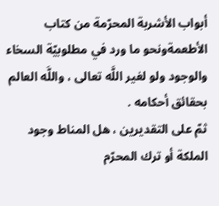أبواب الأشربة المحرّمة من كتاب الأطعمةونحو ما ورد في مطلوبيّة السخاء والوجود ولو لغير اللَّه تعالى ، واللَّه العالم بحقائق أحكامه .
ثمّ على التقديرين ، هل المناط وجود الملكة أو ترك المحرّم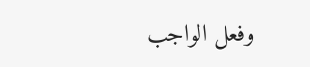وفعل الواجب